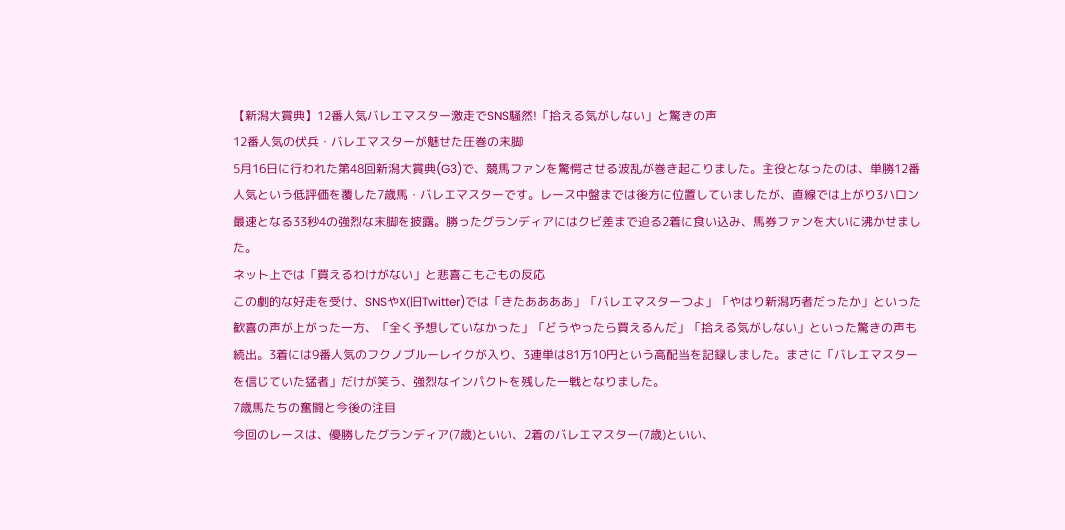【新潟大賞典】12番人気バレエマスター激走でSNS騒然!「拾える気がしない」と驚きの声
12番人気の伏兵・バレエマスターが魅せた圧巻の末脚
5月16日に行われた第48回新潟大賞典(G3)で、競馬ファンを驚愕させる波乱が巻き起こりました。主役となったのは、単勝12番人気という低評価を覆した7歳馬・バレエマスターです。レース中盤までは後方に位置していましたが、直線では上がり3ハロン最速となる33秒4の強烈な末脚を披露。勝ったグランディアにはクビ差まで迫る2着に食い込み、馬券ファンを大いに沸かせました。
ネット上では「買えるわけがない」と悲喜こもごもの反応
この劇的な好走を受け、SNSやX(旧Twitter)では「きたああああ」「バレエマスターつよ」「やはり新潟巧者だったか」といった歓喜の声が上がった一方、「全く予想していなかった」「どうやったら買えるんだ」「拾える気がしない」といった驚きの声も続出。3着には9番人気のフクノブルーレイクが入り、3連単は81万10円という高配当を記録しました。まさに「バレエマスターを信じていた猛者」だけが笑う、強烈なインパクトを残した一戦となりました。
7歳馬たちの奮闘と今後の注目
今回のレースは、優勝したグランディア(7歳)といい、2着のバレエマスター(7歳)といい、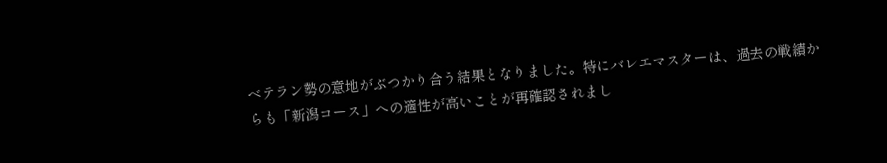ベテラン勢の意地がぶつかり合う結果となりました。特にバレエマスターは、過去の戦績からも「新潟コース」への適性が高いことが再確認されまし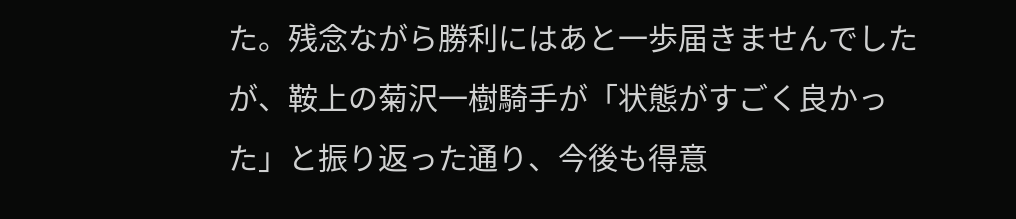た。残念ながら勝利にはあと一歩届きませんでしたが、鞍上の菊沢一樹騎手が「状態がすごく良かった」と振り返った通り、今後も得意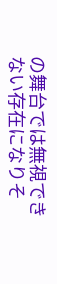の舞台では無視できない存在になりそ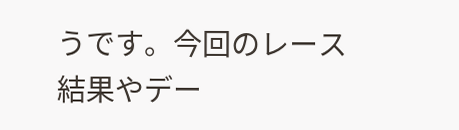うです。今回のレース結果やデー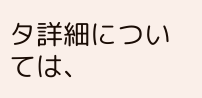タ詳細については、